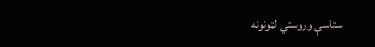ستاسې وروستي لټونونه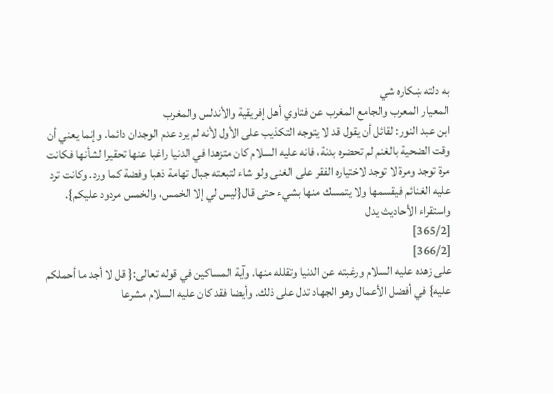به دلته ښکاره شي
المعيار المعرب والجامع المغرب عن فتاوي أهل إفريقية والأندلس والمغرب
ابن عبد النور: لقائل أن يقول قد لا يتوجه التكذيب على الأول لأنه لم يرد عدم الوجدان دائما. وإنما يعني أن وقت الضحية بالغنم لم تحضره بدنة، فانه عليه السلام كان متزهدا في الدنيا راغبا عنها تحقيرا لشأنها فكانت مرة توجد ومرة لا توجد لاختياره الفقر على الغنى ولو شاء لتبعته جبال تهامة ذهبا وفضة كما ورد. وكانت ترد عليه الغنائم فيقسمها ولا يتمسك منها بشيء حتى قال{ليس لي إلا الخمس، والخمس مردود عليكم}. واستقراء الأحاديث يدل
[365/2]
[366/2]
على زهده عليه السلام ورغبته عن الدنيا وتقلله منها. وآية المساكين في قوله تعالى:{ قل لا أجد ما أحملكم عليه} في أفضل الأعمال وهو الجهاد تدل على ذلك. وأيضا فقد كان عليه السلام مشرعا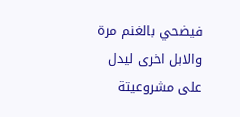فيضحي بالغنم مرة والابل اخرى ليدل على مشروعيتة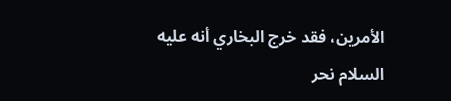الأمرين، فقد خرج البخاري أنه عليه السلام نحر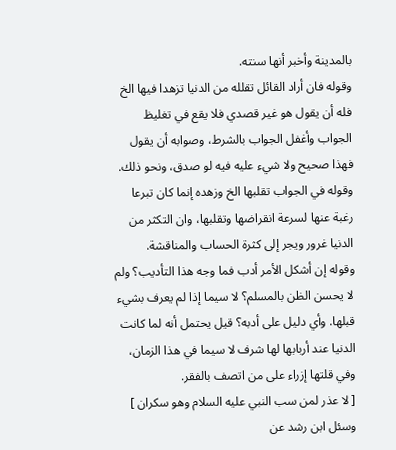بالمدينة وأخبر أنها سنته.
وقوله فان أراد القائل تقلله من الدنيا تزهدا فيها الخ فله أن يقول هو غير قصدي فلا يقع في تغليظ الجواب وأغفل الجواب بالشرط، وصوابه أن يقول فهذا صحيح ولا شيء عليه فيه لو صدق، ونحو ذلك.
وقوله في الجواب تقلبها الخ وزهده إنما كان تبرعا رغبة عنها لسرعة انقراضها وتقلبها، وان التكثر من الدنيا غرور ويجر إلى كثرة الحساب والمناقشة.
وقوله إن أشكل الأمر أدب فما وجه هذا التأديب؟ ولم لا يحسن الظن بالمسلم؟ لا سيما إذا لم يعرف بشيء قبلها. وأي دليل على أدبه؟ قيل يحتمل أنه لما كانت الدنيا عند أربابها لها شرف لا سيما في هذا الزمان، وفي قلتها إزراء على من اتصف بالفقر.
[ لا عذر لمن سب النبي عليه السلام وهو سكران ]
وسئل ابن رشد عن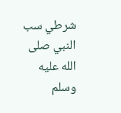شرطي سب النبي صلى الله عليه وسلم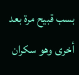بسب قبيح مرة بعد أخرى وهو سكران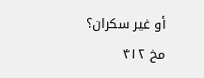أو غير سكران؟
مخ ۴۱۲